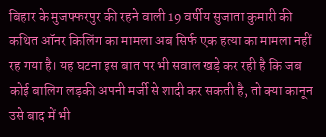बिहार के मुजफ्फरपुर की रहने वाली 19 वर्षीय सुजाता कुमारी की कथित ऑनर किलिंग का मामला अब सिर्फ एक हत्या का मामला नहीं रह गया है। यह घटना इस बात पर भी सवाल खड़े कर रही है कि जब कोई बालिग लड़की अपनी मर्जी से शादी कर सकती है, तो क्या कानून उसे बाद में भी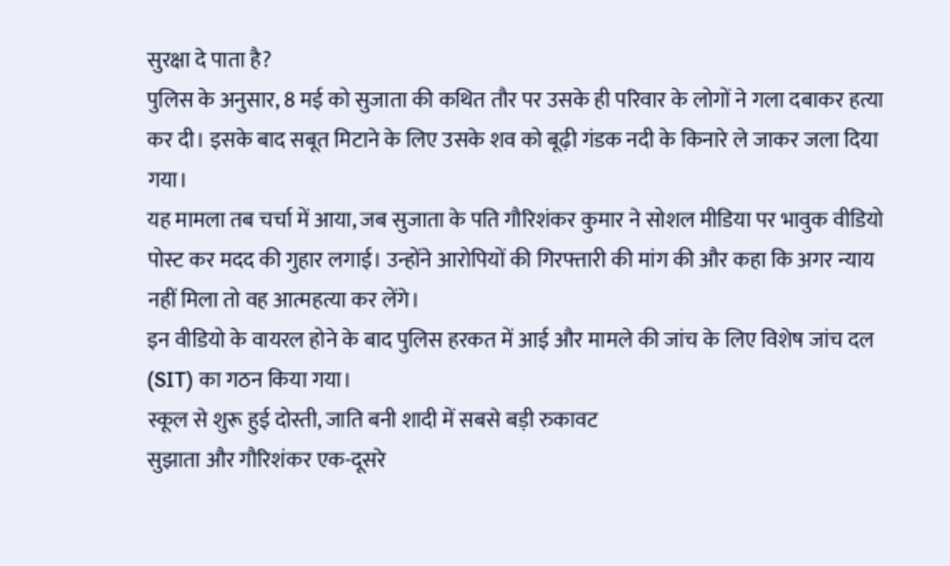सुरक्षा दे पाता है?
पुलिस के अनुसार, 8 मई को सुजाता की कथित तौर पर उसके ही परिवार के लोगों ने गला दबाकर हत्या कर दी। इसके बाद सबूत मिटाने के लिए उसके शव को बूढ़ी गंडक नदी के किनारे ले जाकर जला दिया गया।
यह मामला तब चर्चा में आया, जब सुजाता के पति गौरिशंकर कुमार ने सोशल मीडिया पर भावुक वीडियो पोस्ट कर मदद की गुहार लगाई। उन्होंने आरोपियों की गिरफ्तारी की मांग की और कहा कि अगर न्याय नहीं मिला तो वह आत्महत्या कर लेंगे।
इन वीडियो के वायरल होने के बाद पुलिस हरकत में आई और मामले की जांच के लिए विशेष जांच दल (SIT) का गठन किया गया।
स्कूल से शुरू हुई दोस्ती, जाति बनी शादी में सबसे बड़ी रुकावट
सुझाता और गौरिशंकर एक-दूसरे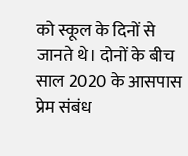को स्कूल के दिनों से जानते थे। दोनों के बीच साल 2020 के आसपास प्रेम संबंध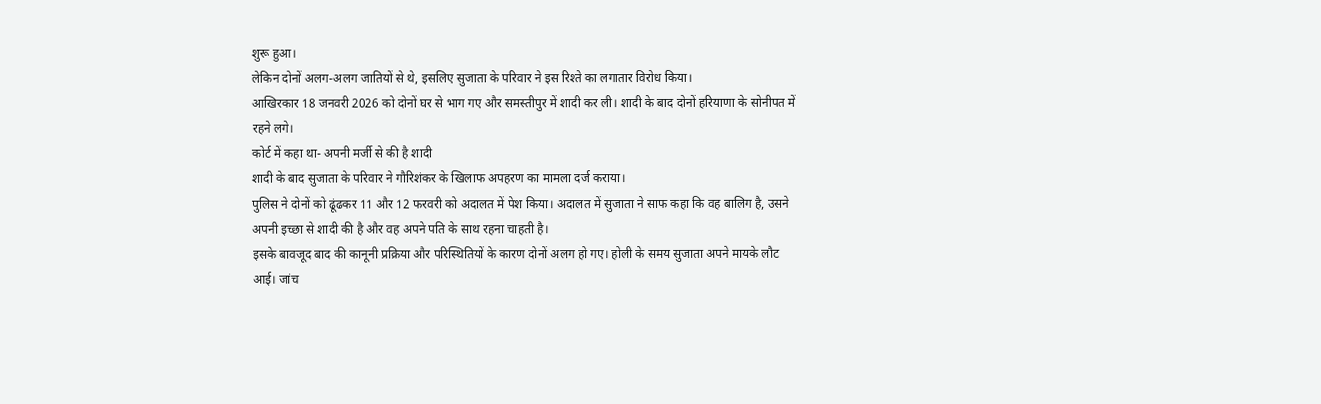शुरू हुआ।
लेकिन दोनों अलग-अलग जातियों से थे, इसलिए सुजाता के परिवार ने इस रिश्ते का लगातार विरोध किया।
आखिरकार 18 जनवरी 2026 को दोनों घर से भाग गए और समस्तीपुर में शादी कर ली। शादी के बाद दोनों हरियाणा के सोनीपत में रहने लगे।
कोर्ट में कहा था- अपनी मर्जी से की है शादी
शादी के बाद सुजाता के परिवार ने गौरिशंकर के खिलाफ अपहरण का मामला दर्ज कराया।
पुलिस ने दोनों को ढूंढकर 11 और 12 फरवरी को अदालत में पेश किया। अदालत में सुजाता ने साफ कहा कि वह बालिग है, उसने अपनी इच्छा से शादी की है और वह अपने पति के साथ रहना चाहती है।
इसके बावजूद बाद की कानूनी प्रक्रिया और परिस्थितियों के कारण दोनों अलग हो गए। होली के समय सुजाता अपने मायके लौट आई। जांच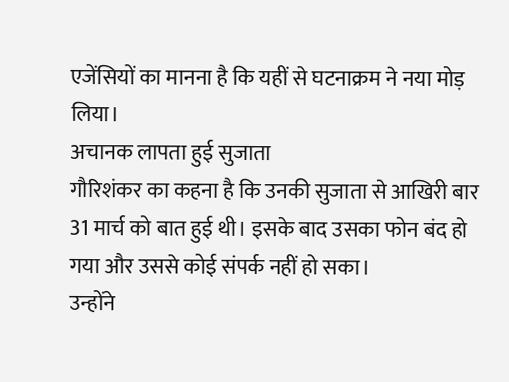एजेंसियों का मानना है कि यहीं से घटनाक्रम ने नया मोड़ लिया।
अचानक लापता हुई सुजाता
गौरिशंकर का कहना है कि उनकी सुजाता से आखिरी बार 31 मार्च को बात हुई थी। इसके बाद उसका फोन बंद हो गया और उससे कोई संपर्क नहीं हो सका।
उन्होंने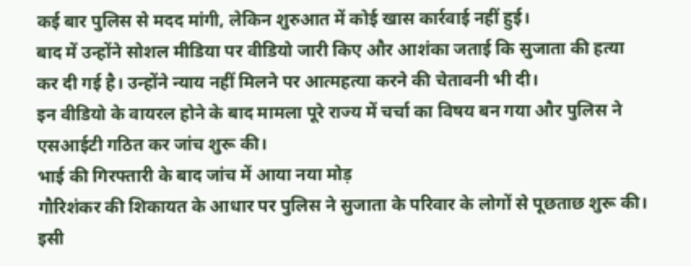कई बार पुलिस से मदद मांगी, लेकिन शुरुआत में कोई खास कार्रवाई नहीं हुई।
बाद में उन्होंने सोशल मीडिया पर वीडियो जारी किए और आशंका जताई कि सुजाता की हत्या कर दी गई है। उन्होंने न्याय नहीं मिलने पर आत्महत्या करने की चेतावनी भी दी।
इन वीडियो के वायरल होने के बाद मामला पूरे राज्य में चर्चा का विषय बन गया और पुलिस ने एसआईटी गठित कर जांच शुरू की।
भाई की गिरफ्तारी के बाद जांच में आया नया मोड़
गौरिशंकर की शिकायत के आधार पर पुलिस ने सुजाता के परिवार के लोगों से पूछताछ शुरू की। इसी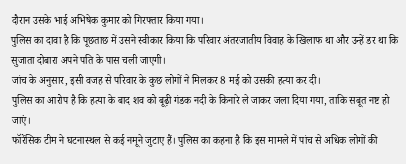दौरान उसके भाई अभिषेक कुमार को गिरफ्तार किया गया।
पुलिस का दावा है कि पूछताछ में उसने स्वीकार किया कि परिवार अंतरजातीय विवाह के खिलाफ था और उन्हें डर था कि सुजाता दोबारा अपने पति के पास चली जाएगी।
जांच के अनुसार, इसी वजह से परिवार के कुछ लोगों ने मिलकर 8 मई को उसकी हत्या कर दी।
पुलिस का आरोप है कि हत्या के बाद शव को बूढ़ी गंडक नदी के किनारे ले जाकर जला दिया गया, ताकि सबूत नष्ट हो जाएं।
फॉरेंसिक टीम ने घटनास्थल से कई नमूने जुटाए हैं। पुलिस का कहना है कि इस मामले में पांच से अधिक लोगों की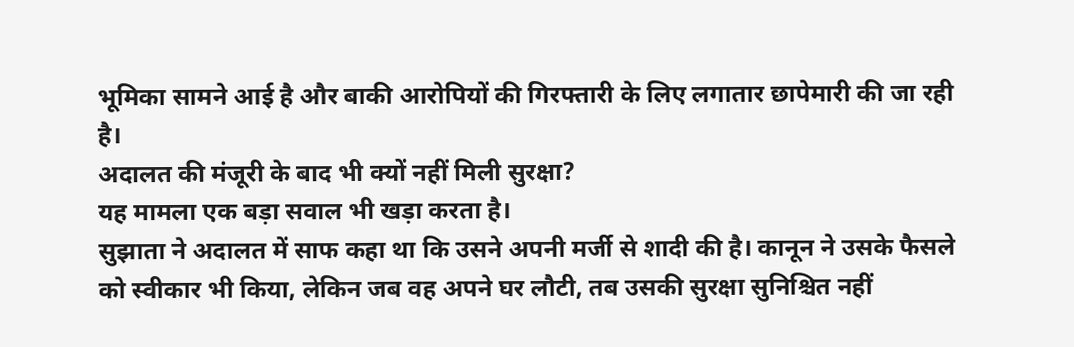भूमिका सामने आई है और बाकी आरोपियों की गिरफ्तारी के लिए लगातार छापेमारी की जा रही है।
अदालत की मंजूरी के बाद भी क्यों नहीं मिली सुरक्षा?
यह मामला एक बड़ा सवाल भी खड़ा करता है।
सुझाता ने अदालत में साफ कहा था कि उसने अपनी मर्जी से शादी की है। कानून ने उसके फैसले को स्वीकार भी किया, लेकिन जब वह अपने घर लौटी, तब उसकी सुरक्षा सुनिश्चित नहीं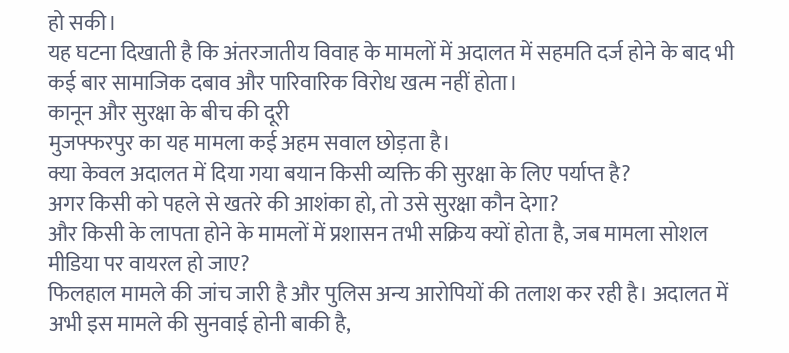हो सकी।
यह घटना दिखाती है कि अंतरजातीय विवाह के मामलों में अदालत में सहमति दर्ज होने के बाद भी कई बार सामाजिक दबाव और पारिवारिक विरोध खत्म नहीं होता।
कानून और सुरक्षा के बीच की दूरी
मुजफ्फरपुर का यह मामला कई अहम सवाल छोड़ता है।
क्या केवल अदालत में दिया गया बयान किसी व्यक्ति की सुरक्षा के लिए पर्याप्त है?
अगर किसी को पहले से खतरे की आशंका हो, तो उसे सुरक्षा कौन देगा?
और किसी के लापता होने के मामलों में प्रशासन तभी सक्रिय क्यों होता है, जब मामला सोशल मीडिया पर वायरल हो जाए?
फिलहाल मामले की जांच जारी है और पुलिस अन्य आरोपियों की तलाश कर रही है। अदालत में अभी इस मामले की सुनवाई होनी बाकी है,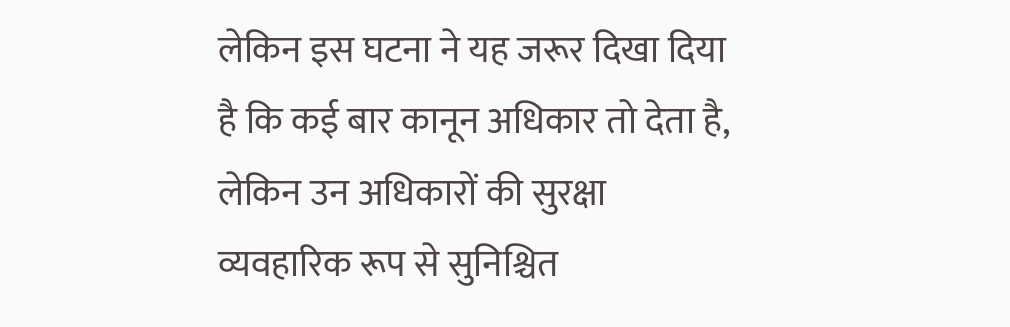लेकिन इस घटना ने यह जरूर दिखा दिया है कि कई बार कानून अधिकार तो देता है, लेकिन उन अधिकारों की सुरक्षा व्यवहारिक रूप से सुनिश्चित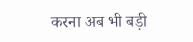करना अब भी बड़ी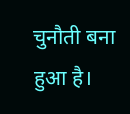चुनौती बना हुआ है।